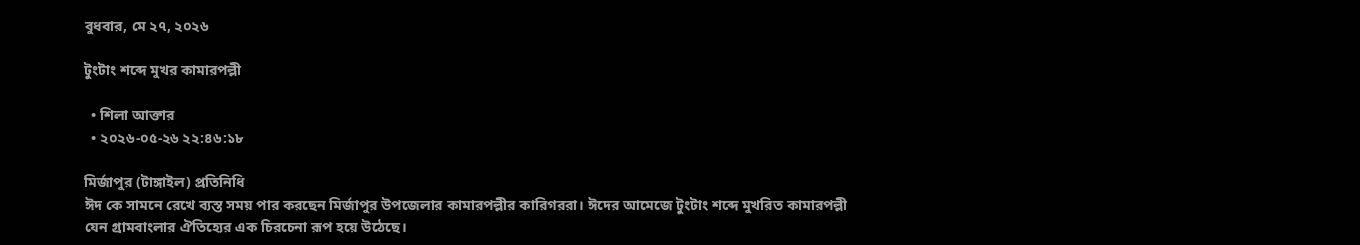বুধবার, মে ২৭, ২০২৬

টুংটাং শব্দে মুখর কামারপল্লী

  • শিলা আক্তার
  • ২০২৬-০৫-২৬ ২২:৪৬:১৮

মির্জাপুর (টাঙ্গাইল) প্রতিনিধি
ঈদ কে সামনে রেখে ব্যস্ত সময় পার করছেন মির্জাপুর উপজেলার কামারপল্লীর কারিগররা। ঈদের আমেজে টুংটাং শব্দে মুখরিত কামারপল্লী যেন গ্রামবাংলার ঐতিহ্যের এক চিরচেনা রূপ হয়ে উঠেছে।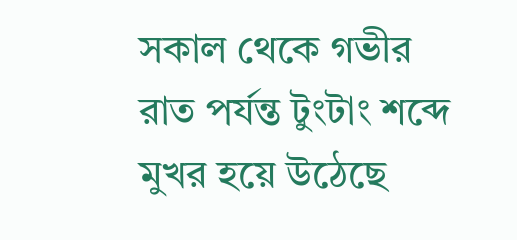সকাল থেকে গভীর রাত পর্যন্ত টুংটাং শব্দে মুখর হয়ে উঠেছে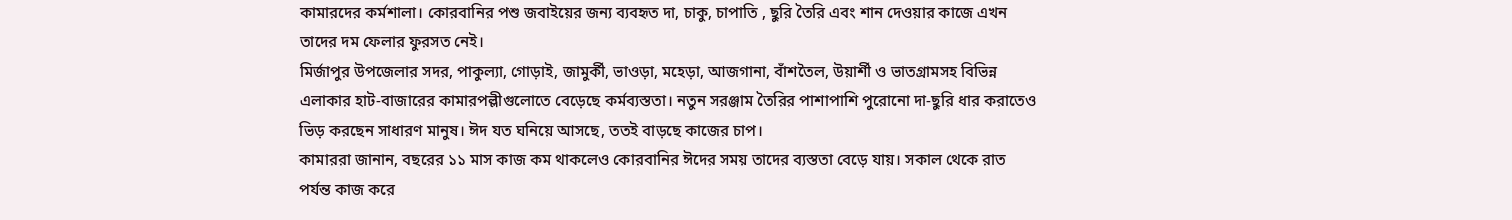কামারদের কর্মশালা। কোরবানির পশু জবাইয়ের জন্য ব্যবহৃত দা, চাকু, চাপাতি , ছুরি তৈরি এবং শান দেওয়ার কাজে এখন তাদের দম ফেলার ফুরসত নেই।
মির্জাপুর উপজেলার সদর, পাকুল্যা, গোড়াই, জামুর্কী, ভাওড়া, মহেড়া, আজগানা, বাঁশতৈল, উয়ার্শী ও ভাতগ্রামসহ বিভিন্ন এলাকার হাট-বাজারের কামারপল্লীগুলোতে বেড়েছে কর্মব্যস্ততা। নতুন সরঞ্জাম তৈরির পাশাপাশি পুরোনো দা-ছুরি ধার করাতেও ভিড় করছেন সাধারণ মানুষ। ঈদ যত ঘনিয়ে আসছে, ততই বাড়ছে কাজের চাপ।
কামাররা জানান, বছরের ১১ মাস কাজ কম থাকলেও কোরবানির ঈদের সময় তাদের ব্যস্ততা বেড়ে যায়। সকাল থেকে রাত পর্যন্ত কাজ করে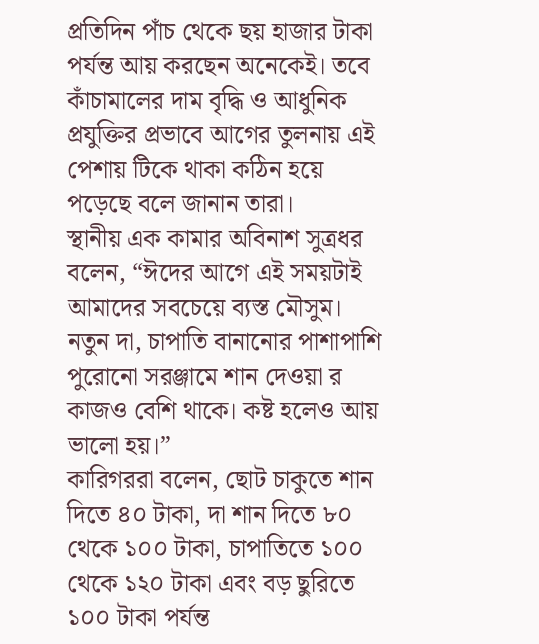প্রতিদিন পাঁচ থেকে ছয় হাজার টাকা পর্যন্ত আয় করছেন অনেকেই। তবে কাঁচামালের দাম বৃদ্ধি ও আধুনিক প্রযুক্তির প্রভাবে আগের তুলনায় এই পেশায় টিকে থাকা কঠিন হয়ে পড়েছে বলে জানান তারা।
স্থানীয় এক কামার অবিনাশ সুত্রধর বলেন, “ঈদের আগে এই সময়টাই আমাদের সবচেয়ে ব্যস্ত মৌসুম। নতুন দা, চাপাতি বানানোর পাশাপাশি পুরোনো সরঞ্জামে শান দেওয়া র কাজও বেশি থাকে। কষ্ট হলেও আয় ভালো হয়।”
কারিগররা বলেন, ছোট চাকুতে শান দিতে ৪০ টাকা, দা শান দিতে ৮০ থেকে ১০০ টাকা, চাপাতিতে ১০০ থেকে ১২০ টাকা এবং বড় ছুরিতে ১০০ টাকা পর্যন্ত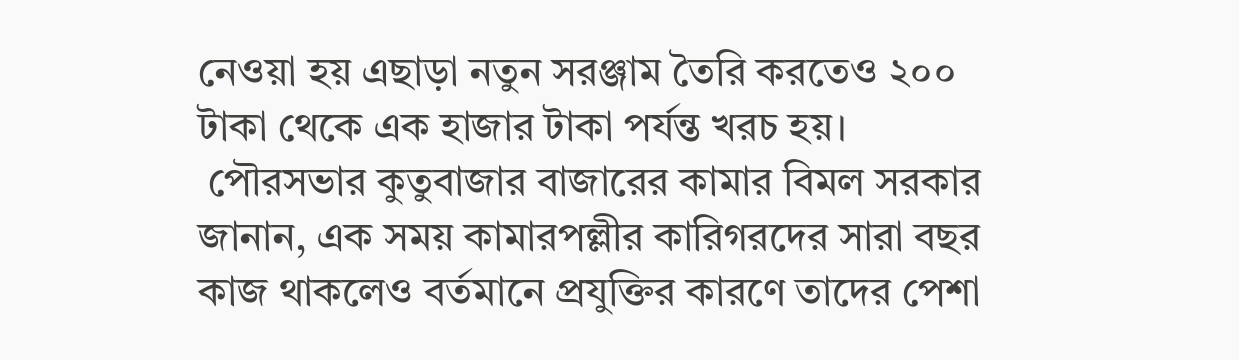নেওয়া হয় এছাড়া নতুন সরঞ্জাম তৈরি করতেও ২০০ টাকা থেকে এক হাজার টাকা পর্যন্ত খরচ হয়।
 পৌরসভার কুতুবাজার বাজারের কামার বিমল সরকার জানান, এক সময় কামারপল্লীর কারিগরদের সারা বছর কাজ থাকলেও বর্তমানে প্রযুক্তির কারণে তাদের পেশা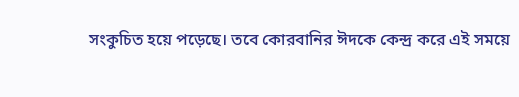সংকুচিত হয়ে পড়েছে। তবে কোরবানির ঈদকে কেন্দ্র করে এই সময়ে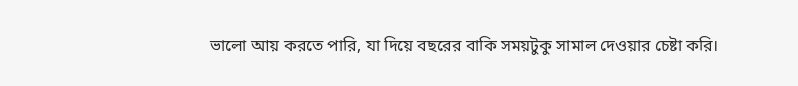ভালো আয় করতে পারি, যা দিয়ে বছরের বাকি সময়টুকু সামাল দেওয়ার চেষ্টা করি।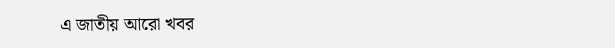এ জাতীয় আরো খবর